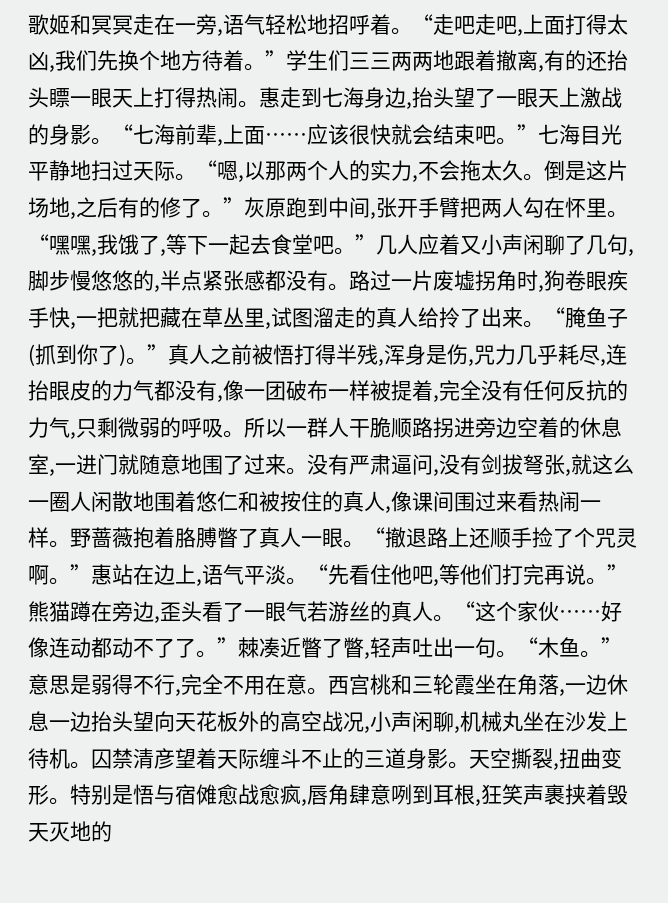歌姬和冥冥走在一旁,语气轻松地招呼着。“走吧走吧,上面打得太凶,我们先换个地方待着。”学生们三三两两地跟着撤离,有的还抬头瞟一眼天上打得热闹。惠走到七海身边,抬头望了一眼天上激战的身影。“七海前辈,上面……应该很快就会结束吧。”七海目光平静地扫过天际。“嗯,以那两个人的实力,不会拖太久。倒是这片场地,之后有的修了。”灰原跑到中间,张开手臂把两人勾在怀里。“嘿嘿,我饿了,等下一起去食堂吧。”几人应着又小声闲聊了几句,脚步慢悠悠的,半点紧张感都没有。路过一片废墟拐角时,狗卷眼疾手快,一把就把藏在草丛里,试图溜走的真人给拎了出来。“腌鱼子(抓到你了)。”真人之前被悟打得半残,浑身是伤,咒力几乎耗尽,连抬眼皮的力气都没有,像一团破布一样被提着,完全没有任何反抗的力气,只剩微弱的呼吸。所以一群人干脆顺路拐进旁边空着的休息室,一进门就随意地围了过来。没有严肃逼问,没有剑拔弩张,就这么一圈人闲散地围着悠仁和被按住的真人,像课间围过来看热闹一样。野蔷薇抱着胳膊瞥了真人一眼。“撤退路上还顺手捡了个咒灵啊。”惠站在边上,语气平淡。“先看住他吧,等他们打完再说。”熊猫蹲在旁边,歪头看了一眼气若游丝的真人。“这个家伙……好像连动都动不了了。”棘凑近瞥了瞥,轻声吐出一句。“木鱼。”意思是弱得不行,完全不用在意。西宫桃和三轮霞坐在角落,一边休息一边抬头望向天花板外的高空战况,小声闲聊,机械丸坐在沙发上待机。囚禁清彦望着天际缠斗不止的三道身影。天空撕裂,扭曲变形。特别是悟与宿傩愈战愈疯,唇角肆意咧到耳根,狂笑声裹挟着毁天灭地的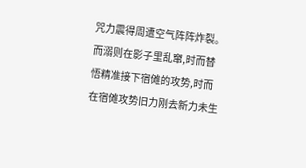咒力震得周遭空气阵阵炸裂。而溺则在影子里乱窜,时而替悟精准接下宿傩的攻势,时而在宿傩攻势旧力刚去新力未生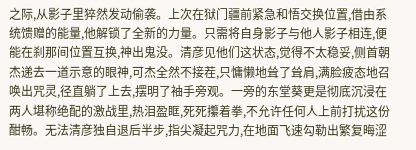之际,从影子里猝然发动偷袭。上次在狱门疆前紧急和悟交换位置,借由系统馈赠的能量,他解锁了全新的力量。只需将自身影子与他人影子相连,便能在刹那间位置互换,神出鬼没。清彦见他们这状态,觉得不太稳妥,侧首朝杰递去一道示意的眼神,可杰全然不接茬,只慵懒地耸了耸肩,满脸疲态地召唤出咒灵,径直躺了上去,摆明了袖手旁观。一旁的东堂葵更是彻底沉浸在两人堪称绝配的激战里,热泪盈眶,死死攥着拳,不允许任何人上前打扰这份酣畅。无法清彦独自退后半步,指尖凝起咒力,在地面飞速勾勒出繁复晦涩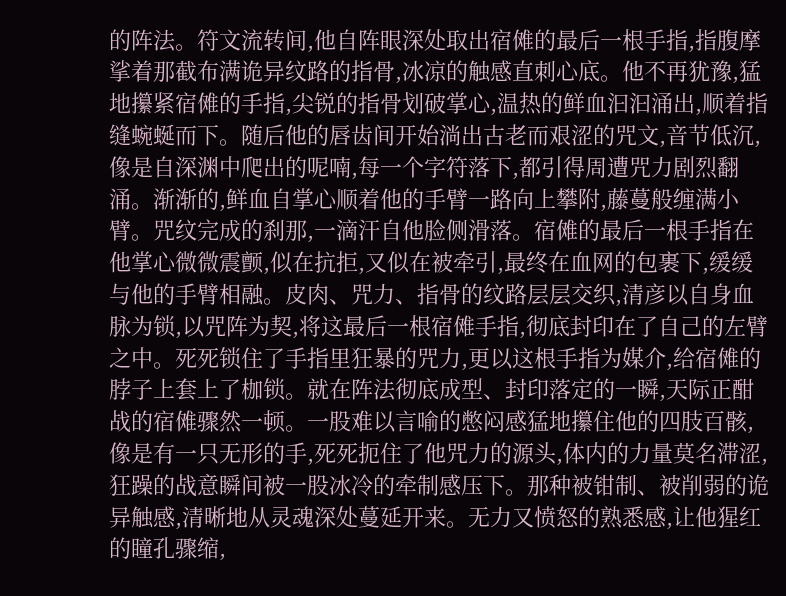的阵法。符文流转间,他自阵眼深处取出宿傩的最后一根手指,指腹摩挲着那截布满诡异纹路的指骨,冰凉的触感直刺心底。他不再犹豫,猛地攥紧宿傩的手指,尖锐的指骨划破掌心,温热的鲜血汩汩涌出,顺着指缝蜿蜒而下。随后他的唇齿间开始淌出古老而艰涩的咒文,音节低沉,像是自深渊中爬出的呢喃,每一个字符落下,都引得周遭咒力剧烈翻涌。渐渐的,鲜血自掌心顺着他的手臂一路向上攀附,藤蔓般缠满小臂。咒纹完成的刹那,一滴汗自他脸侧滑落。宿傩的最后一根手指在他掌心微微震颤,似在抗拒,又似在被牵引,最终在血网的包裹下,缓缓与他的手臂相融。皮肉、咒力、指骨的纹路层层交织,清彦以自身血脉为锁,以咒阵为契,将这最后一根宿傩手指,彻底封印在了自己的左臂之中。死死锁住了手指里狂暴的咒力,更以这根手指为媒介,给宿傩的脖子上套上了枷锁。就在阵法彻底成型、封印落定的一瞬,天际正酣战的宿傩骤然一顿。一股难以言喻的憋闷感猛地攥住他的四肢百骸,像是有一只无形的手,死死扼住了他咒力的源头,体内的力量莫名滞涩,狂躁的战意瞬间被一股冰冷的牵制感压下。那种被钳制、被削弱的诡异触感,清晰地从灵魂深处蔓延开来。无力又愤怒的熟悉感,让他猩红的瞳孔骤缩,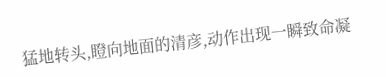猛地转头,瞪向地面的清彦,动作出现一瞬致命凝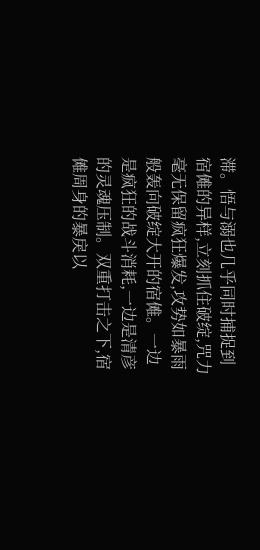滞。悟与溺也几乎同时捕捉到宿傩的异样,立刻抓住破绽,咒力毫无保留疯狂爆发,攻势如暴雨般轰向破绽大开的宿傩。一边是疯狂的战斗消耗,一边是清彦的灵魂压制。双重打击之下,宿傩周身的暴戾以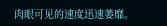肉眼可见的速度迅速萎靡。